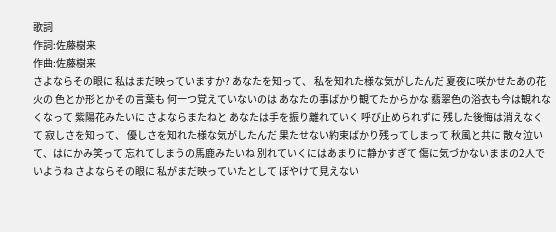歌詞
作詞:佐藤樹来
作曲:佐藤樹来
さよならその眼に 私はまだ映っていますか? あなたを知って、 私を知れた様な気がしたんだ 夏夜に咲かせたあの花火の 色とか形とかその言葉も 何一つ覚えていないのは あなたの事ばかり観てたからかな 翡翠色の浴衣も今は観れなくなって 紫陽花みたいに さよならまたねと あなたは手を振り離れていく 呼び止められずに 残した後悔は消えなくて 寂しさを知って、 優しさを知れた様な気がしたんだ 果たせない約束ばかり残ってしまって 秋風と共に 散々泣いて、はにかみ笑って 忘れてしまうの馬鹿みたいね 別れていくにはあまりに静かすぎて 傷に気づかないままの2人でいようね さよならその眼に 私がまだ映っていたとして ぼやけて見えない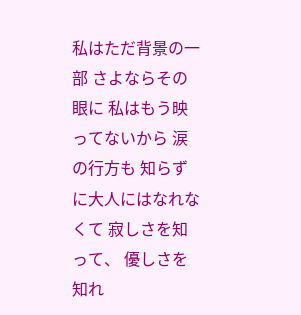私はただ背景の一部 さよならその眼に 私はもう映ってないから 涙の行方も 知らずに大人にはなれなくて 寂しさを知って、 優しさを知れ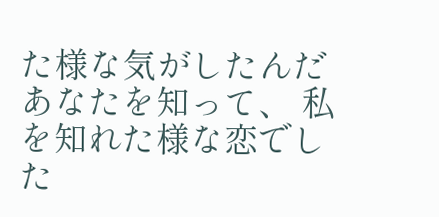た様な気がしたんだ あなたを知って、 私を知れた様な恋でした